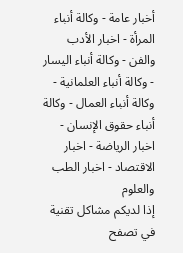أخبار عامة - وكالة أنباء المرأة - اخبار الأدب والفن - وكالة أنباء اليسار - وكالة أنباء العلمانية - وكالة أنباء العمال - وكالة أنباء حقوق الإنسان - اخبار الرياضة - اخبار الاقتصاد - اخبار الطب والعلوم
إذا لديكم مشاكل تقنية في تصفح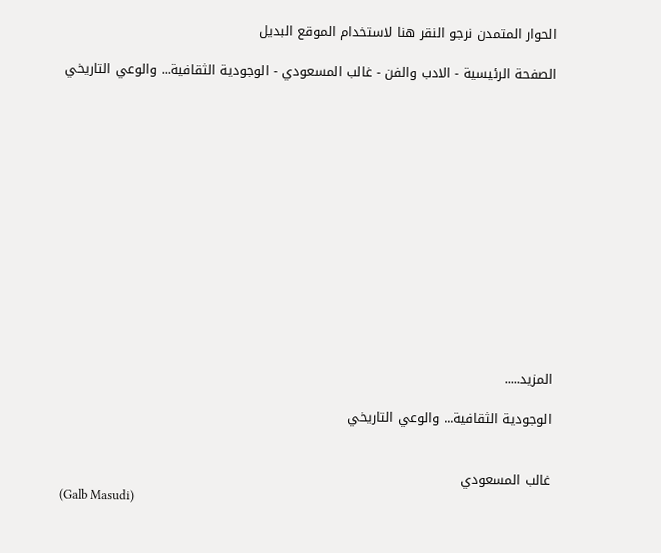الحوار المتمدن نرجو النقر هنا لاستخدام الموقع البديل

الصفحة الرئيسية - الادب والفن - غالب المسعودي - الوجودية الثقافية... والوعي التاريخي














المزيد.....

الوجودية الثقافية... والوعي التاريخي


غالب المسعودي
(Galb Masudi)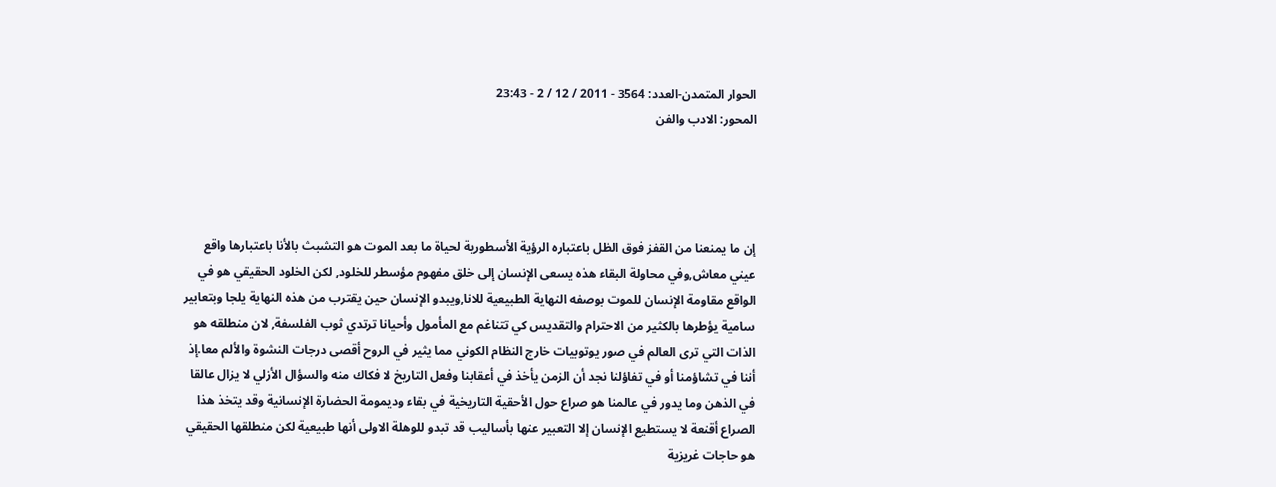الحوار المتمدن-العدد: 3564 - 2011 / 12 / 2 - 23:43
المحور: الادب والفن




إن ما يمنعنا من القفز فوق الظل باعتباره الرؤية الأسطورية لحياة ما بعد الموت هو التشبث بالأنا باعتبارها واقع عيني معاش,وفي محاولة البقاء هذه يسعى الإنسان إلى خلق مفهوم مؤسطر للخلود, لكن الخلود الحقيقي هو في الواقع مقاومة الإنسان للموت بوصفه النهاية الطبيعية للانا,ويبدو الإنسان حين يقترب من هذه النهاية يلجا وبتعابير سامية يؤطرها بالكثير من الاحترام والتقديس كي تتناغم مع المأمول وأحيانا ترتدي ثوب الفلسفة, لان منطلقه هو الذات التي ترى العالم في صور يوتوبيات خارج النظام الكوني مما يثير في الروح أقصى درجات النشوة والألم معا.إذ أننا في تشاؤمنا أو في تفاؤلنا نجد أن الزمن يأخذ في أعقابنا وفعل التاريخ لا فكاك منه والسؤال الأزلي لا يزال عالقا في الذهن وما يدور في عالمنا هو صراع حول الأحقية التاريخية في بقاء وديمومة الحضارة الإنسانية وقد يتخذ هذا الصراع أقنعة لا يستطيع الإنسان إلا التعبير عنها بأساليب قد تبدو للوهلة الاولى أنها طبيعية لكن منطلقها الحقيقي هو حاجات غريزية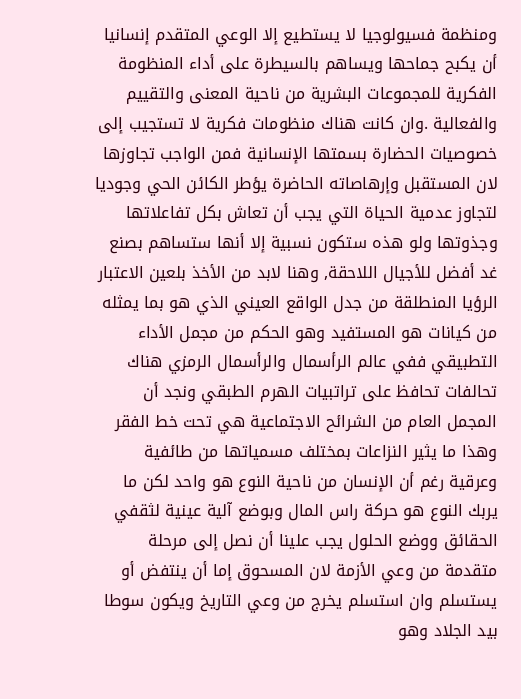ومنظمة فسيولوجيا لا يستطيع إلا الوعي المتقدم إنسانيا أن يكبح جماحها ويساهم بالسيطرة على أداء المنظومة الفكرية للمجموعات البشرية من ناحية المعنى والتقييم والفعالية .وان كانت هناك منظومات فكرية لا تستجيب إلى خصوصيات الحضارة بسمتها الإنسانية فمن الواجب تجاوزها لان المستقبل وإرهاصاته الحاضرة يؤطر الكائن الحي وجوديا لتجاوز عدمية الحياة التي يجب أن تعاش بكل تفاعلاتها وجذوتها ولو هذه ستكون نسبية إلا أنها ستساهم بصنع غد أفضل للأجيال اللاحقة, وهنا لابد من الأخذ بلعين الاعتبار الرؤيا المنطلقة من جدل الواقع العيني الذي هو بما يمثله من كيانات هو المستفيد وهو الحكم من مجمل الأداء التطبيقي ففي عالم الرأسمال والرأسمال الرمزي هناك تحالفات تحافظ على تراتبيات الهرم الطبقي ونجد أن المجمل العام من الشرائح الاجتماعية هي تحت خط الفقر وهذا ما يثير النزاعات بمختلف مسمياتها من طائفية وعرقية رغم أن الإنسان من ناحية النوع هو واحد لكن ما يربك النوع هو حركة راس المال وبوضع آلية عينية لثقفي الحقائق ووضع الحلول يجب علينا أن نصل إلى مرحلة متقدمة من وعي الأزمة لان المسحوق إما أن ينتفض أو يستسلم وان استسلم يخرج من وعي التاريخ ويكون سوطا بيد الجلاد وهو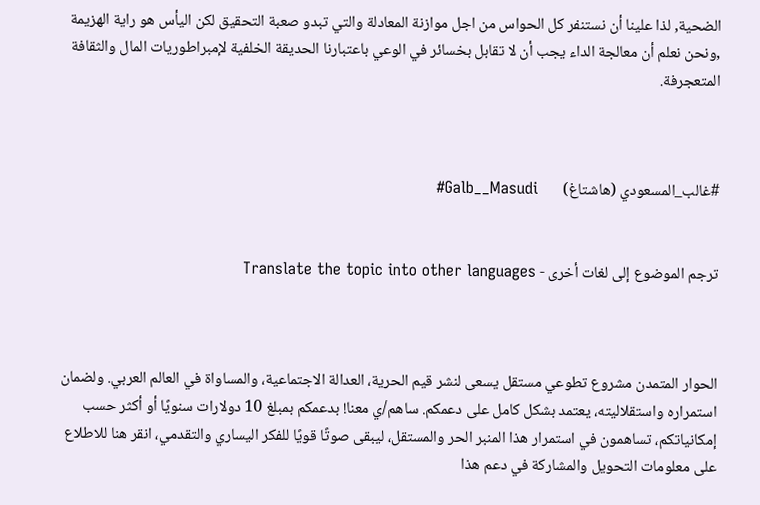الضحية, لذا علينا أن نستنفر كل الحواس من اجل موازنة المعادلة والتي تبدو صعبة التحقيق لكن اليأس هو راية الهزيمة ,ونحن نعلم أن معالجة الداء يجب أن لا تقابل بخسائر في الوعي باعتبارنا الحديقة الخلفية لإمبراطوريات المال والثقافة المتعجرفة.



#غالب_المسعودي (هاشتاغ)       Galb__Masudi#


ترجم الموضوع إلى لغات أخرى - Translate the topic into other languages



الحوار المتمدن مشروع تطوعي مستقل يسعى لنشر قيم الحرية، العدالة الاجتماعية، والمساواة في العالم العربي. ولضمان استمراره واستقلاليته، يعتمد بشكل كامل على دعمكم. ساهم/ي معنا! بدعمكم بمبلغ 10 دولارات سنويًا أو أكثر حسب إمكانياتكم، تساهمون في استمرار هذا المنبر الحر والمستقل، ليبقى صوتًا قويًا للفكر اليساري والتقدمي، انقر هنا للاطلاع على معلومات التحويل والمشاركة في دعم هذا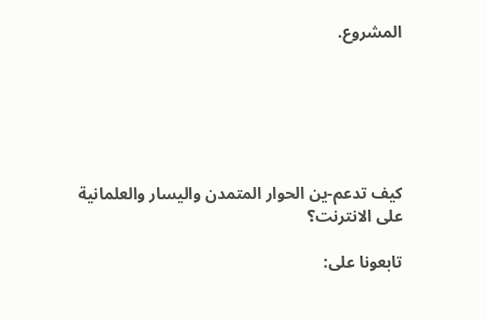المشروع.






كيف تدعم-ين الحوار المتمدن واليسار والعلمانية على الانترنت؟

تابعونا على: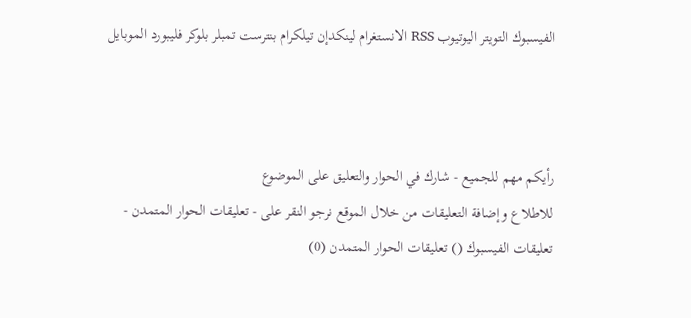الفيسبوك التويتر اليوتيوب RSS الانستغرام لينكدإن تيلكرام بنترست تمبلر بلوكر فليبورد الموبايل



رأيكم مهم للجميع - شارك في الحوار والتعليق على الموضوع
للاطلاع وإضافة التعليقات من خلال الموقع نرجو النقر على - تعليقات الحوار المتمدن -
تعليقات الفيسبوك () تعليقات الحوار المتمدن (0)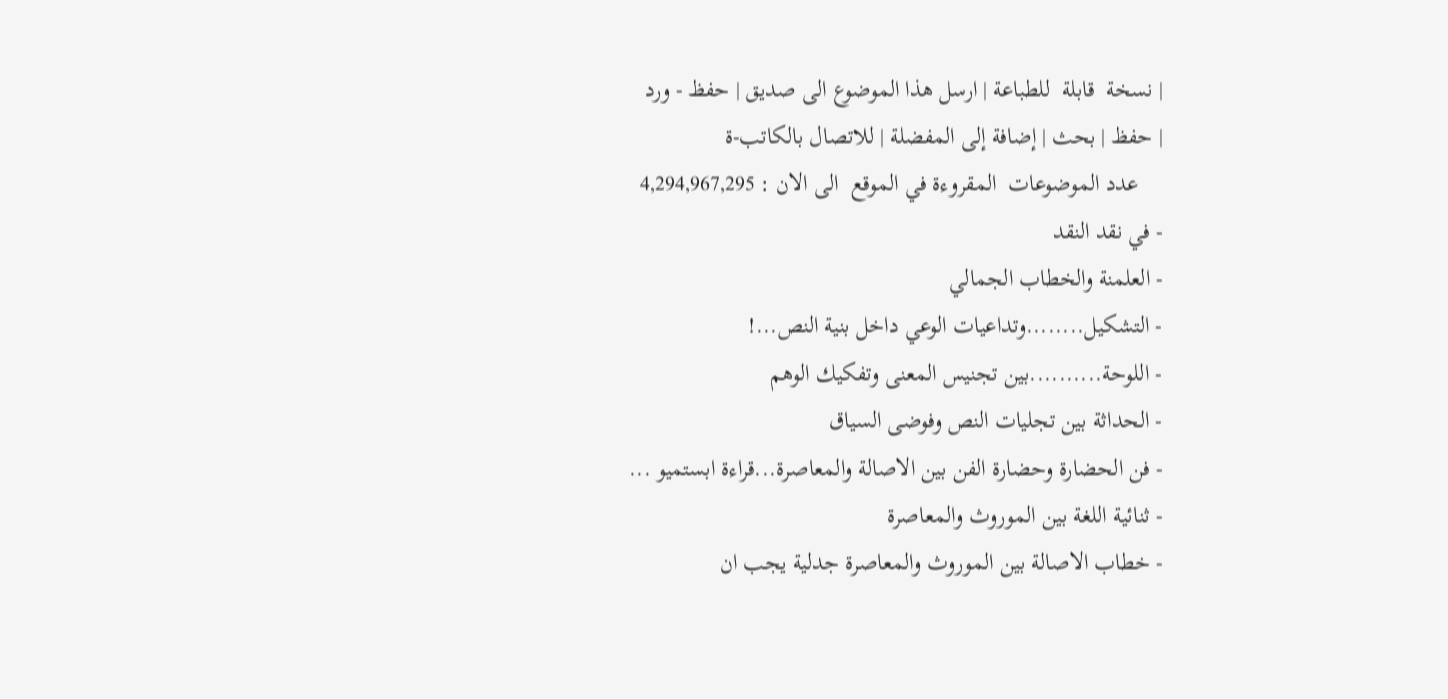| نسخة  قابلة  للطباعة | ارسل هذا الموضوع الى صديق | حفظ - ورد
| حفظ | بحث | إضافة إلى المفضلة | للاتصال بالكاتب-ة
    عدد الموضوعات  المقروءة في الموقع  الى الان : 4,294,967,295
- في نقد النقد
- العلمنة والخطاب الجمالي
- التشكيل........وتداعيات الوعي داخل بنية النص...!
- اللوحة..........بين تجنيس المعنى وتفكيك الوهم
- الحداثة بين تجليات النص وفوضى السياق
- فن الحضارة وحضارة الفن بين الاصالة والمعاصرة...قراءة ابستميو ...
- ثنائية اللغة بين الموروث والمعاصرة
- خطاب الاصالة بين الموروث والمعاصرة جدلية يجب ان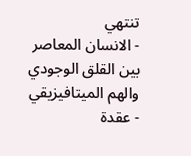تنتهي
- الانسان المعاصر بين القلق الوجودي والهم الميتافيزيقي
- عقدة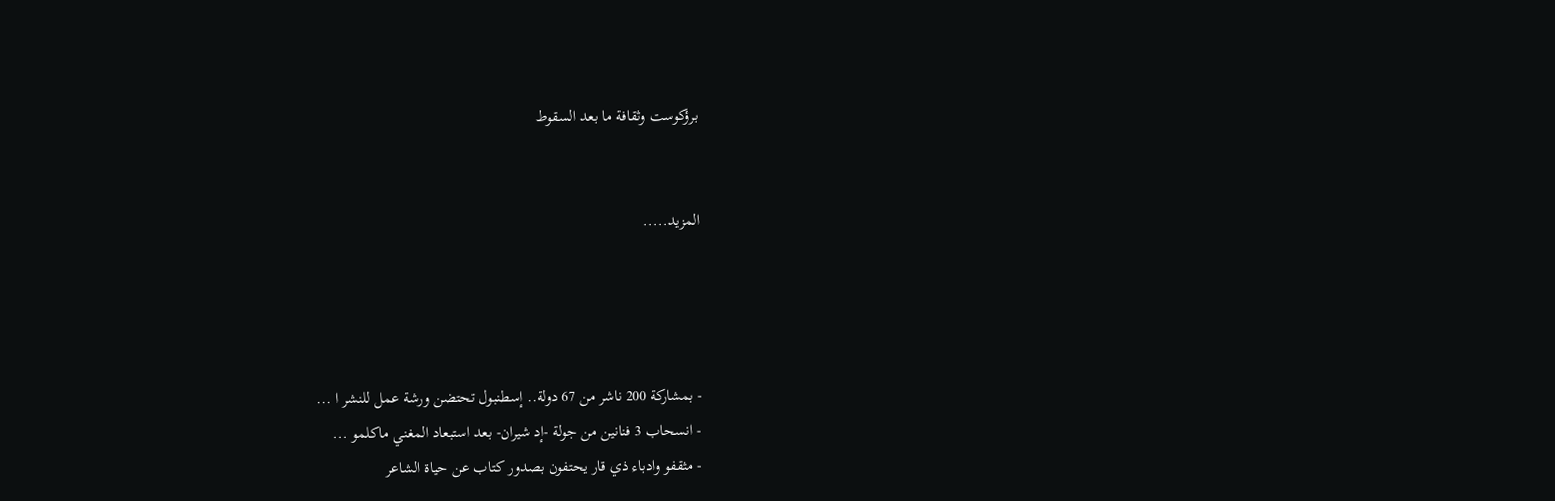برؤكوست وثقافة ما بعد السقوط


المزيد.....




- بمشاركة 200 ناشر من 67 دولة.. إسطنبول تحتضن ورشة عمل للنشر ا ...
- انسحاب 3 فنانين من جولة -إد شيران- بعد استبعاد المغني ماكلمو ...
- مثقفو وادباء ذي قار يحتفون بصدور كتاب عن حياة الشاعر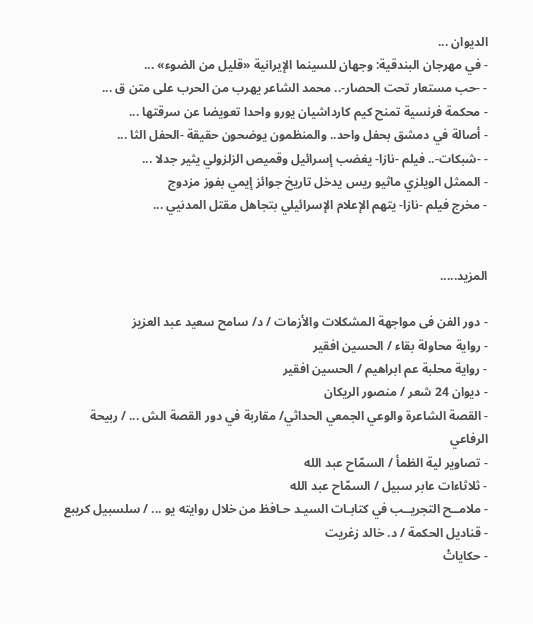الديوان ...
- في مهرجان البندقية: وجهان للسينما الإيرانية «قليل من الضوء» ...
- -حب مستعار تحت الحصار-.. محمد الشاعر يهرب من الحرب على متن ق ...
- محكمة فرنسية تمنح كيم كارداشيان يورو واحدا تعويضا عن سرقتها ...
- أصالة في دمشق بحفل واحد.. والمنظمون يوضحون حقيقة -الحفل الثا ...
- -شبكات-.. فيلم -نازا- يغضب إسرائيل وقميص الزلزولي يثير جدلا ...
- الممثل الويلزي ماثيو ريس يدخل تاريخ جوائز إيمي بفوز مزدوج
- مخرج فيلم -نازا- يتهم الإعلام الإسرائيلي بتجاهل مقتل المدنيي ...


المزيد.....

- دور الفن فى مواجهة المشكلات والأزمات / د/ سامح سعيد عبد العزيز
- رواية محاولة بقاء / الحسين افقير
- رواية محلبة عم ابراهيم / الحسين افقير
- ديوان 24 شعر / منصور الريكان
- القصة الشاعرة والوعي الجمعي الحداثي/ مقاربة في دور القصة الش ... / ربيحة الرفاعي
- تصاوير لية الظمأ / السمّاح عبد الله
- ثلاثاءات عابر سبيل / السمّاح عبد الله
- ملامــح التجريــب في كتابـات السيـد حـافظ من خلال روايته يو ... / سلسبيل كريبع
- قناديل الحكمة / د. خالد زغريت
- حكاياتْ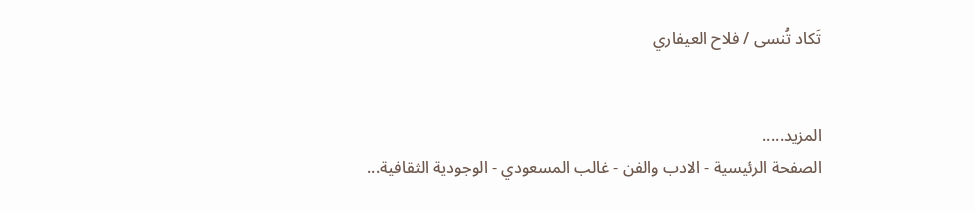تَكاد تُنسى / فلاح العيفاري


المزيد.....
الصفحة الرئيسية - الادب والفن - غالب المسعودي - الوجودية الثقافية...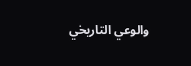والوعي التاريخي